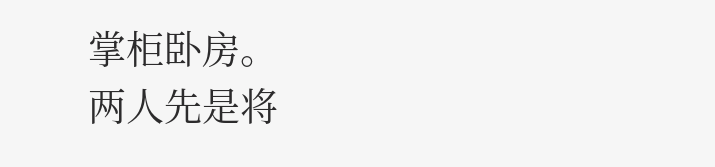掌柜卧房。
两人先是将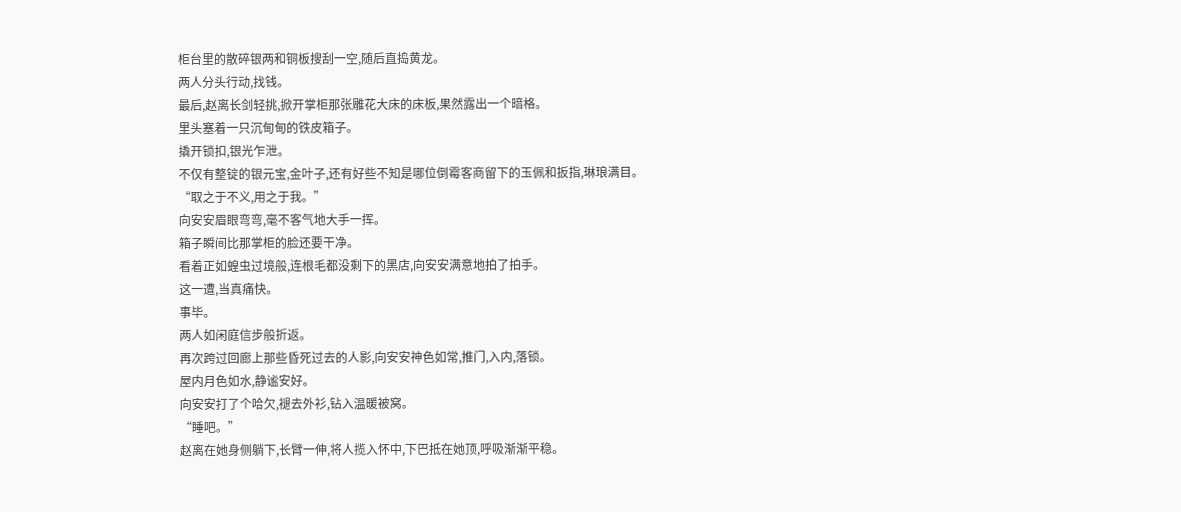柜台里的散碎银两和铜板搜刮一空,随后直捣黄龙。
两人分头行动,找钱。
最后,赵离长剑轻挑,掀开掌柜那张雕花大床的床板,果然露出一个暗格。
里头塞着一只沉甸甸的铁皮箱子。
撬开锁扣,银光乍泄。
不仅有整锭的银元宝,金叶子,还有好些不知是哪位倒霉客商留下的玉佩和扳指,琳琅满目。
“取之于不义,用之于我。”
向安安眉眼弯弯,毫不客气地大手一挥。
箱子瞬间比那掌柜的脸还要干净。
看着正如蝗虫过境般,连根毛都没剩下的黑店,向安安满意地拍了拍手。
这一遭,当真痛快。
事毕。
两人如闲庭信步般折返。
再次跨过回廊上那些昏死过去的人影,向安安神色如常,推门,入内,落锁。
屋内月色如水,静谧安好。
向安安打了个哈欠,褪去外衫,钻入温暖被窝。
“睡吧。”
赵离在她身侧躺下,长臂一伸,将人揽入怀中,下巴抵在她顶,呼吸渐渐平稳。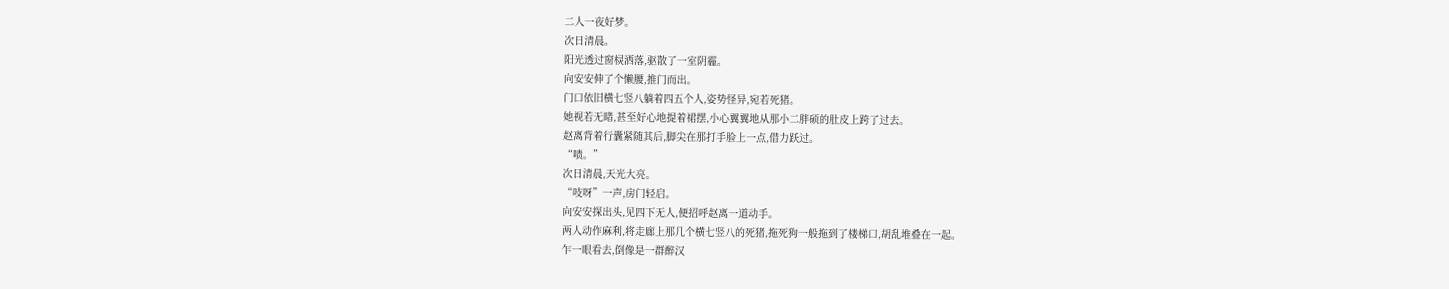二人一夜好梦。
次日清晨。
阳光透过窗棂洒落,驱散了一室阴霾。
向安安伸了个懒腰,推门而出。
门口依旧横七竖八躺着四五个人,姿势怪异,宛若死猪。
她视若无睹,甚至好心地提着裙摆,小心翼翼地从那小二胖硕的肚皮上跨了过去。
赵离背着行囊紧随其后,脚尖在那打手脸上一点,借力跃过。
“啧。”
次日清晨,天光大亮。
“吱呀”一声,房门轻启。
向安安探出头,见四下无人,便招呼赵离一道动手。
两人动作麻利,将走廊上那几个横七竖八的死猪,拖死狗一般拖到了楼梯口,胡乱堆叠在一起。
乍一眼看去,倒像是一群醉汉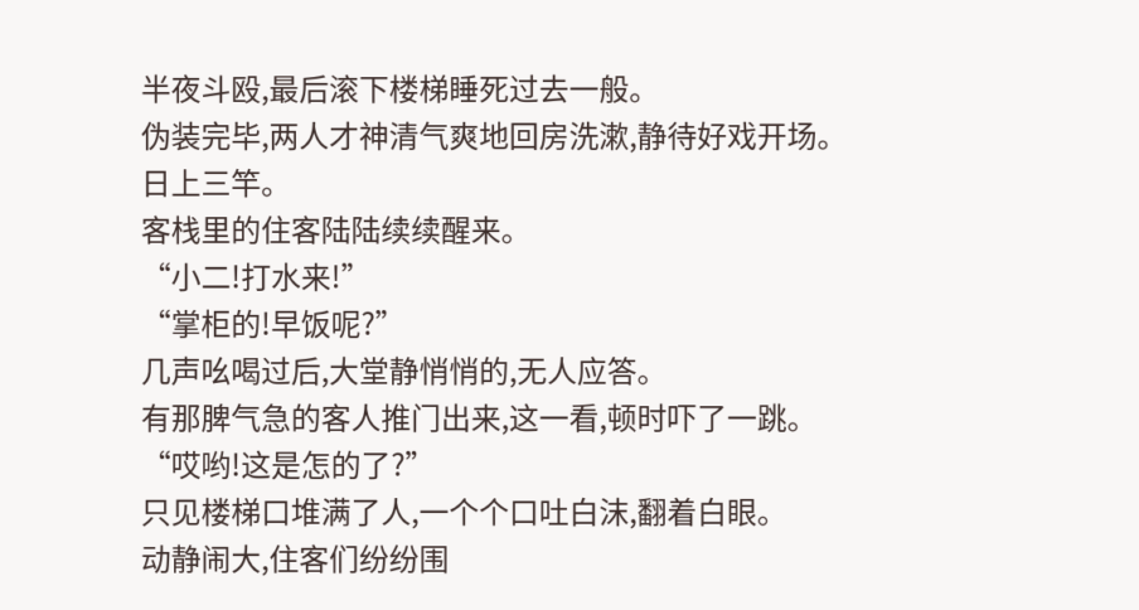半夜斗殴,最后滚下楼梯睡死过去一般。
伪装完毕,两人才神清气爽地回房洗漱,静待好戏开场。
日上三竿。
客栈里的住客陆陆续续醒来。
“小二!打水来!”
“掌柜的!早饭呢?”
几声吆喝过后,大堂静悄悄的,无人应答。
有那脾气急的客人推门出来,这一看,顿时吓了一跳。
“哎哟!这是怎的了?”
只见楼梯口堆满了人,一个个口吐白沫,翻着白眼。
动静闹大,住客们纷纷围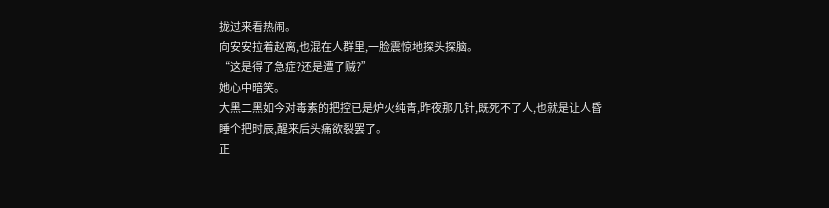拢过来看热闹。
向安安拉着赵离,也混在人群里,一脸震惊地探头探脑。
“这是得了急症?还是遭了贼?”
她心中暗笑。
大黑二黑如今对毒素的把控已是炉火纯青,昨夜那几针,既死不了人,也就是让人昏睡个把时辰,醒来后头痛欲裂罢了。
正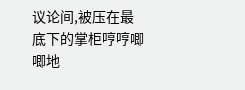议论间,被压在最底下的掌柜哼哼唧唧地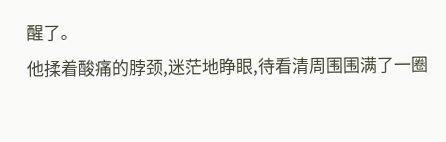醒了。
他揉着酸痛的脖颈,迷茫地睁眼,待看清周围围满了一圈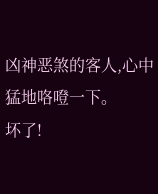凶神恶煞的客人,心中猛地咯噔一下。
坏了!